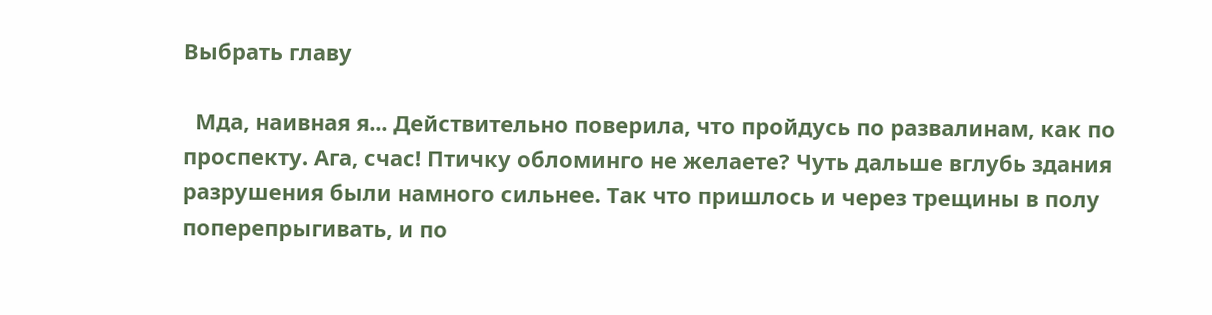Выбрать главу

  Мда, наивная я... Действительно поверила, что пройдусь по развалинам, как по проспекту. Ага, счас! Птичку обломинго не желаете? Чуть дальше вглубь здания разрушения были намного сильнее. Так что пришлось и через трещины в полу поперепрыгивать, и по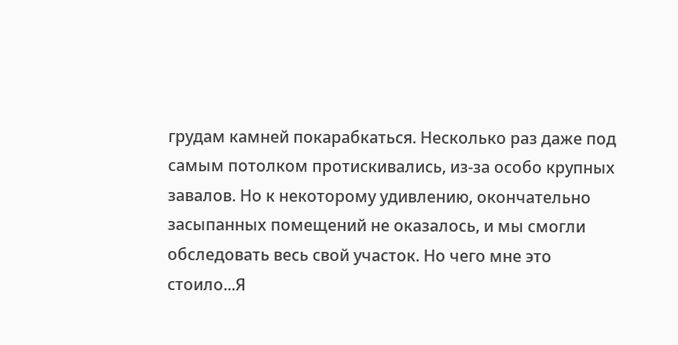грудам камней покарабкаться. Несколько раз даже под самым потолком протискивались, из-за особо крупных завалов. Но к некоторому удивлению, окончательно засыпанных помещений не оказалось, и мы смогли обследовать весь свой участок. Но чего мне это стоило...Я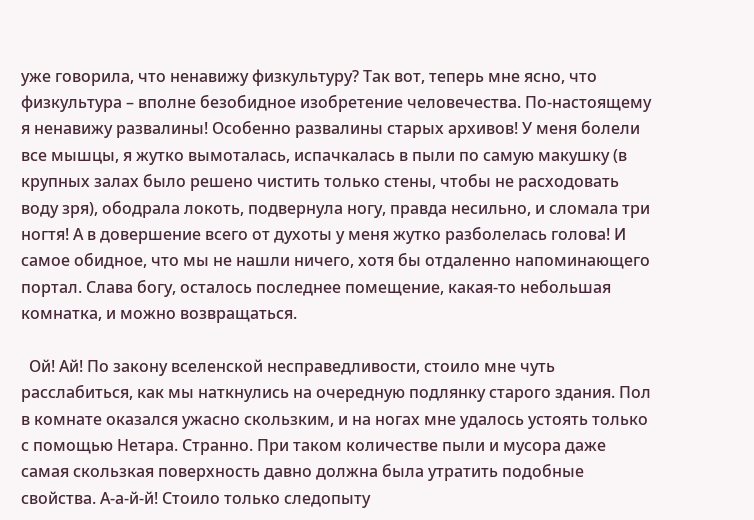уже говорила, что ненавижу физкультуру? Так вот, теперь мне ясно, что физкультура – вполне безобидное изобретение человечества. По-настоящему я ненавижу развалины! Особенно развалины старых архивов! У меня болели все мышцы, я жутко вымоталась, испачкалась в пыли по самую макушку (в крупных залах было решено чистить только стены, чтобы не расходовать воду зря), ободрала локоть, подвернула ногу, правда несильно, и сломала три ногтя! А в довершение всего от духоты у меня жутко разболелась голова! И самое обидное, что мы не нашли ничего, хотя бы отдаленно напоминающего портал. Слава богу, осталось последнее помещение, какая-то небольшая комнатка, и можно возвращаться.

  Ой! Ай! По закону вселенской несправедливости, стоило мне чуть расслабиться, как мы наткнулись на очередную подлянку старого здания. Пол в комнате оказался ужасно скользким, и на ногах мне удалось устоять только с помощью Нетара. Странно. При таком количестве пыли и мусора даже самая скользкая поверхность давно должна была утратить подобные свойства. А-а-й-й! Стоило только следопыту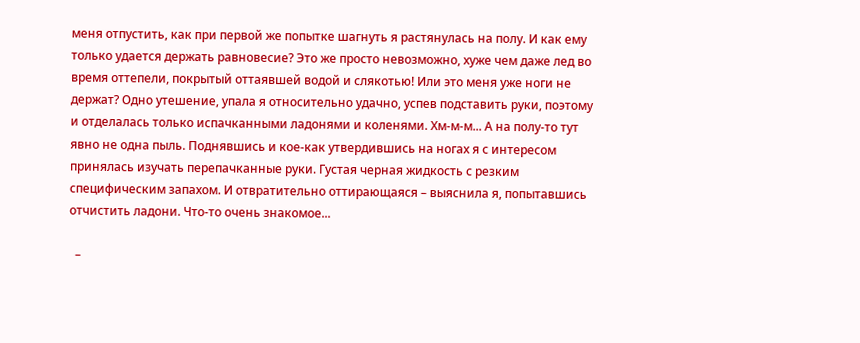меня отпустить, как при первой же попытке шагнуть я растянулась на полу. И как ему только удается держать равновесие? Это же просто невозможно, хуже чем даже лед во время оттепели, покрытый оттаявшей водой и слякотью! Или это меня уже ноги не держат? Одно утешение, упала я относительно удачно, успев подставить руки, поэтому и отделалась только испачканными ладонями и коленями. Хм-м-м... А на полу-то тут явно не одна пыль. Поднявшись и кое-как утвердившись на ногах я с интересом принялась изучать перепачканные руки. Густая черная жидкость с резким специфическим запахом. И отвратительно оттирающаяся – выяснила я, попытавшись отчистить ладони. Что-то очень знакомое...

  –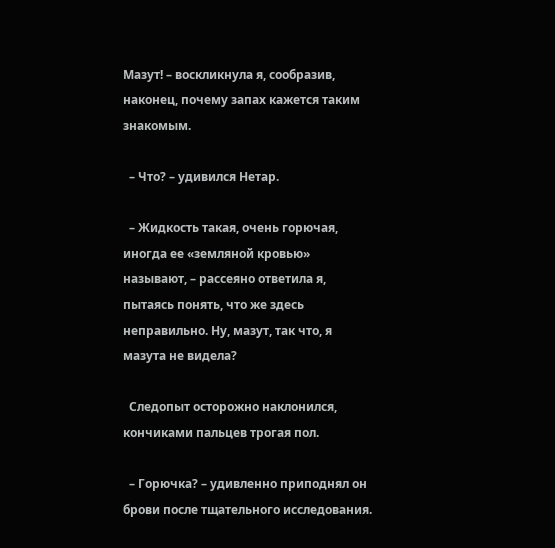Мазут! – воскликнула я, сообразив, наконец, почему запах кажется таким знакомым.

  – Что? – удивился Нетар.

  – Жидкость такая, очень горючая, иногда ее «земляной кровью» называют, – рассеяно ответила я, пытаясь понять, что же здесь неправильно. Ну, мазут, так что, я мазута не видела?

  Следопыт осторожно наклонился, кончиками пальцев трогая пол.

  – Горючка? – удивленно приподнял он брови после тщательного исследования.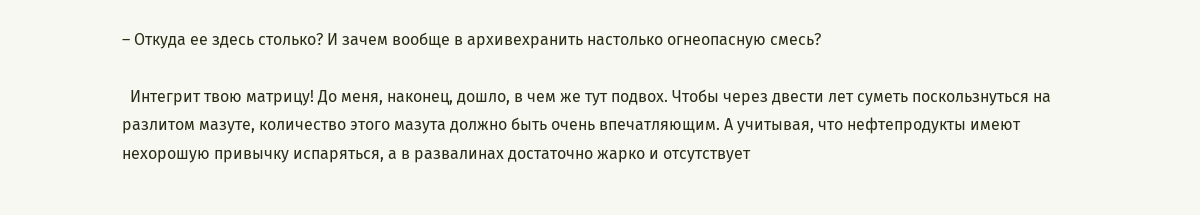– Откуда ее здесь столько? И зачем вообще в архивехранить настолько огнеопасную смесь?

  Интегрит твою матрицу! До меня, наконец, дошло, в чем же тут подвох. Чтобы через двести лет суметь поскользнуться на разлитом мазуте, количество этого мазута должно быть очень впечатляющим. А учитывая, что нефтепродукты имеют нехорошую привычку испаряться, а в развалинах достаточно жарко и отсутствует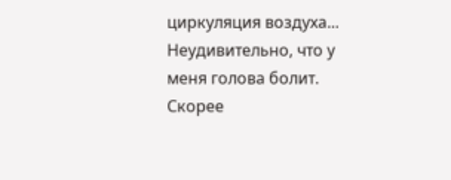циркуляция воздуха... Неудивительно, что у меня голова болит. Скорее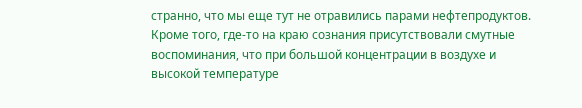странно, что мы еще тут не отравились парами нефтепродуктов. Кроме того, где-то на краю сознания присутствовали смутные воспоминания, что при большой концентрации в воздухе и высокой температуре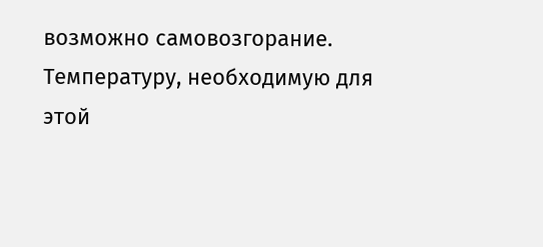возможно самовозгорание. Температуру, необходимую для этой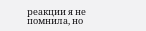реакции я не помнила, но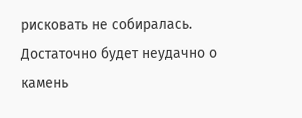рисковать не собиралась. Достаточно будет неудачно о камень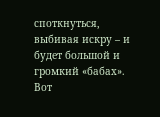споткнуться, выбивая искру – и будет большой и громкий «бабах». Вот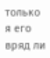только я его вряд ли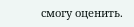смогу оценить.